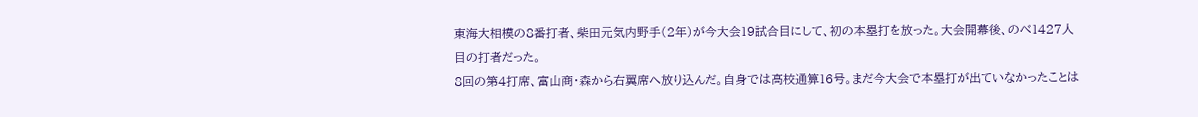東海大相模の8番打者、柴田元気内野手(2年)が今大会19試合目にして、初の本塁打を放った。大会開幕後、のべ1427人目の打者だった。
8回の第4打席、富山商・森から右翼席へ放り込んだ。自身では高校通算16号。まだ今大会で本塁打が出ていなかったことは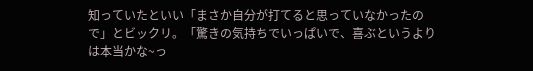知っていたといい「まさか自分が打てると思っていなかったので」とビックリ。「驚きの気持ちでいっぱいで、喜ぶというよりは本当かな~っ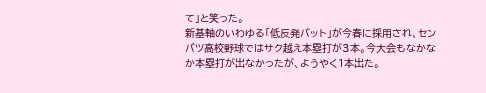て」と笑った。
新基軸のいわゆる「低反発バット」が今春に採用され、センバツ高校野球ではサク越え本塁打が3本。今大会もなかなか本塁打が出なかったが、ようやく1本出た。